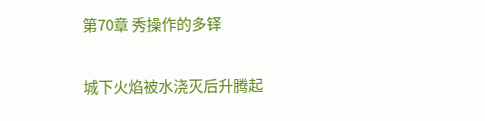第70章 秀操作的多铎

城下火焰被水浇灭后升腾起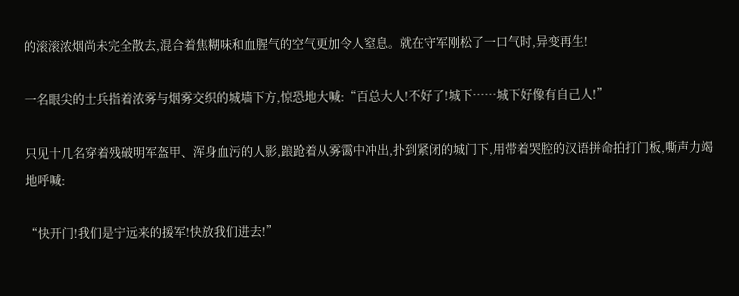的滚滚浓烟尚未完全散去,混合着焦糊味和血腥气的空气更加令人窒息。就在守军刚松了一口气时,异变再生!

一名眼尖的士兵指着浓雾与烟雾交织的城墙下方,惊恐地大喊:“百总大人!不好了!城下……城下好像有自己人!”

只见十几名穿着残破明军盔甲、浑身血污的人影,踉跄着从雾霭中冲出,扑到紧闭的城门下,用带着哭腔的汉语拼命拍打门板,嘶声力竭地呼喊:

“快开门!我们是宁远来的援军!快放我们进去!”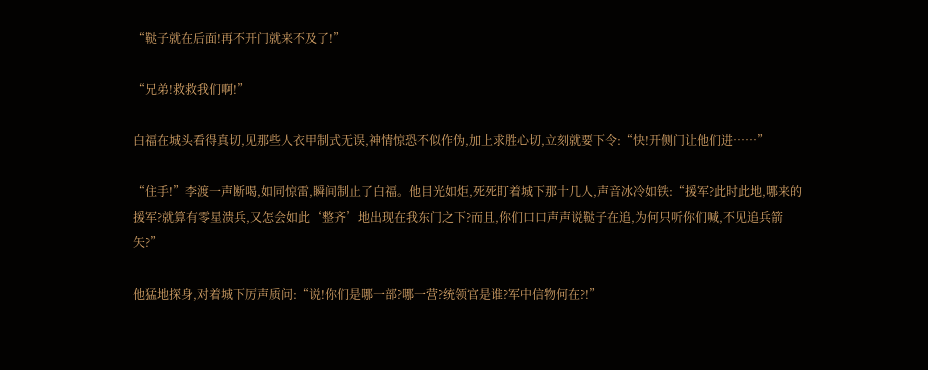“鞑子就在后面!再不开门就来不及了!”

“兄弟!救救我们啊!”

白福在城头看得真切,见那些人衣甲制式无误,神情惊恐不似作伪,加上求胜心切,立刻就要下令:“快!开侧门让他们进……”

“住手!”李渡一声断喝,如同惊雷,瞬间制止了白福。他目光如炬,死死盯着城下那十几人,声音冰冷如铁:“援军?此时此地,哪来的援军?就算有零星溃兵,又怎会如此‘整齐’地出现在我东门之下?而且,你们口口声声说鞑子在追,为何只听你们喊,不见追兵箭矢?”

他猛地探身,对着城下厉声质问:“说!你们是哪一部?哪一营?统领官是谁?军中信物何在?!”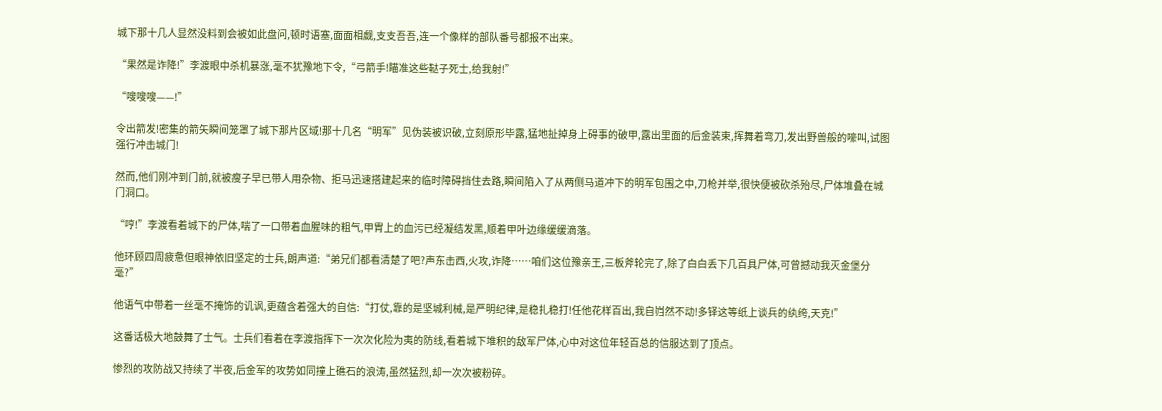城下那十几人显然没料到会被如此盘问,顿时语塞,面面相觑,支支吾吾,连一个像样的部队番号都报不出来。

“果然是诈降!”李渡眼中杀机暴涨,毫不犹豫地下令,“弓箭手!瞄准这些鞑子死士,给我射!”

“嗖嗖嗖——!”

令出箭发!密集的箭矢瞬间笼罩了城下那片区域!那十几名“明军”见伪装被识破,立刻原形毕露,猛地扯掉身上碍事的破甲,露出里面的后金装束,挥舞着弯刀,发出野兽般的嚎叫,试图强行冲击城门!

然而,他们刚冲到门前,就被瘦子早已带人用杂物、拒马迅速搭建起来的临时障碍挡住去路,瞬间陷入了从两侧马道冲下的明军包围之中,刀枪并举,很快便被砍杀殆尽,尸体堆叠在城门洞口。

“哼!”李渡看着城下的尸体,喘了一口带着血腥味的粗气,甲胄上的血污已经凝结发黑,顺着甲叶边缘缓缓滴落。

他环顾四周疲惫但眼神依旧坚定的士兵,朗声道:“弟兄们都看清楚了吧?声东击西,火攻,诈降……咱们这位豫亲王,三板斧轮完了,除了白白丢下几百具尸体,可曾撼动我灭金堡分毫?”

他语气中带着一丝毫不掩饰的讥讽,更蕴含着强大的自信:“打仗,靠的是坚城利械,是严明纪律,是稳扎稳打!任他花样百出,我自岿然不动!多铎这等纸上谈兵的纨绔,天克!”

这番话极大地鼓舞了士气。士兵们看着在李渡指挥下一次次化险为夷的防线,看着城下堆积的敌军尸体,心中对这位年轻百总的信服达到了顶点。

惨烈的攻防战又持续了半夜,后金军的攻势如同撞上礁石的浪涛,虽然猛烈,却一次次被粉碎。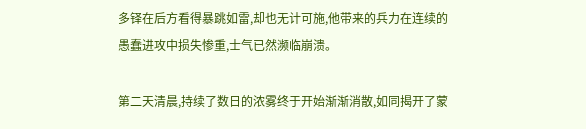多铎在后方看得暴跳如雷,却也无计可施,他带来的兵力在连续的愚蠢进攻中损失惨重,士气已然濒临崩溃。

第二天清晨,持续了数日的浓雾终于开始渐渐消散,如同揭开了蒙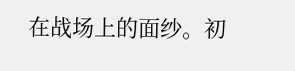在战场上的面纱。初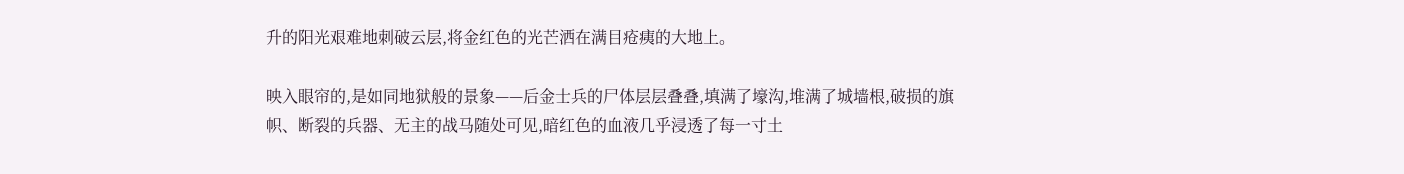升的阳光艰难地刺破云层,将金红色的光芒洒在满目疮痍的大地上。

映入眼帘的,是如同地狱般的景象——后金士兵的尸体层层叠叠,填满了壕沟,堆满了城墙根,破损的旗帜、断裂的兵器、无主的战马随处可见,暗红色的血液几乎浸透了每一寸土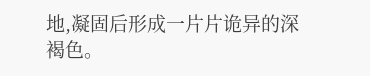地,凝固后形成一片片诡异的深褐色。